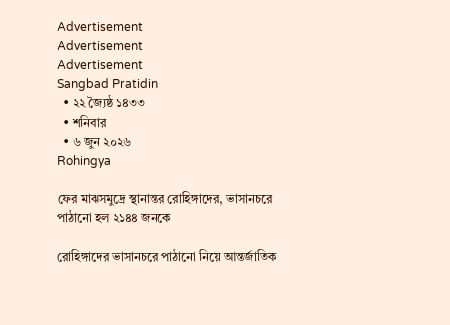Advertisement
Advertisement
Advertisement
Sangbad Pratidin
  • ২২ জ্যৈষ্ঠ ১৪৩৩
  • শনিবার
  • ৬ জুন ২০২৬
Rohingya

ফের মাঝসমুদ্রে স্থানান্তর রোহিঙ্গাদের, ভাসানচরে পাঠানো হল ২১৪৪ জনকে

রোহিঙ্গাদের ভাসানচরে পাঠানো নিয়ে আন্তর্জাতিক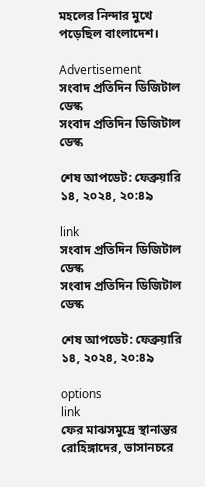মহলের নিন্দার মুখে পড়েছিল বাংলাদেশ।

Advertisement
সংবাদ প্রতিদিন ডিজিটাল ডেস্ক
সংবাদ প্রতিদিন ডিজিটাল ডেস্ক

শেষ আপডেট: ফেব্রুয়ারি ১৪, ২০২৪, ২০:৪৯

link
সংবাদ প্রতিদিন ডিজিটাল ডেস্ক
সংবাদ প্রতিদিন ডিজিটাল ডেস্ক

শেষ আপডেট: ফেব্রুয়ারি ১৪, ২০২৪, ২০:৪৯

options
link
ফের মাঝসমুদ্রে স্থানান্তর রোহিঙ্গাদের, ভাসানচরে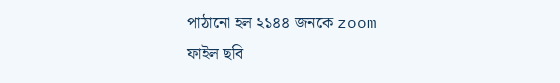পাঠানো হল ২১৪৪ জনকে zoom
ফাইল ছবি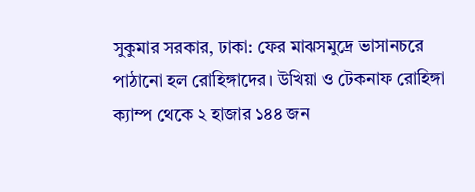সুকুমার সরকার, ঢাকা: ফের মাঝসমুদ্রে ভাসানচরে পাঠানো হল রোহিঙ্গাদের। উখিয়া ও টেকনাফ রোহিঙ্গা ক্যাম্প থেকে ২ হাজার ১৪৪ জন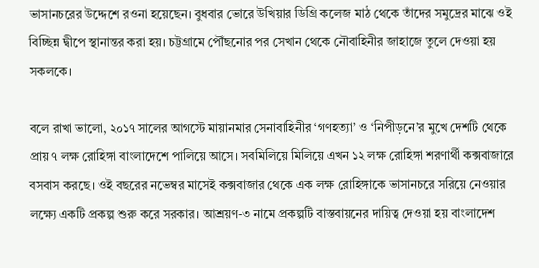ভাসানচরের উদ্দেশে রওনা হয়েছেন। বুধবার ভোরে উখিয়ার ডিগ্রি কলেজ মাঠ থেকে তাঁদের সমুদ্রের মাঝে ওই বিচ্ছিন্ন দ্বীপে স্থানান্তর করা হয়। চট্টগ্রামে পৌঁছনোর পর সেখান থেকে নৌবাহিনীর জাহাজে তুলে দেওয়া হয় সকলকে।

বলে রাখা ভালো, ২০১৭ সালের আগস্টে মায়ানমার সেনাবাহিনীর ‘গণহত্যা’ ও ‘নিপীড়নে’র মুখে দেশটি থেকে প্রায় ৭ লক্ষ রোহিঙ্গা বাংলাদেশে পালিয়ে আসে। সবমিলিয়ে মিলিয়ে এখন ১২ লক্ষ রোহিঙ্গা শরণার্থী কক্সবাজারে বসবাস করছে। ওই বছরের নভেম্বর মাসেই কক্সবাজার থেকে এক লক্ষ রোহিঙ্গাকে ভাসানচরে সরিয়ে নেওয়ার লক্ষ্যে একটি প্রকল্প শুরু করে সরকার। আশ্রয়ণ-৩ নামে প্রকল্পটি বাস্তবায়নের দায়িত্ব দেওয়া হয় বাংলাদেশ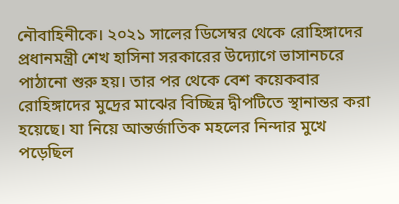নৌবাহিনীকে। ২০২১ সালের ডিসেম্বর থেকে রোহিঙ্গাদের প্রধানমন্ত্রী শেখ হাসিনা সরকারের উদ্যোগে ভাসানচরে পাঠানো শুরু হয়। তার পর থেকে বেশ কয়েকবার রোহিঙ্গাদের মুদ্রের মাঝের বিচ্ছিন্ন দ্বীপটিতে স্থানান্তর করা হয়েছে। যা নিয়ে আন্তর্জাতিক মহলের নিন্দার মুখে পড়েছিল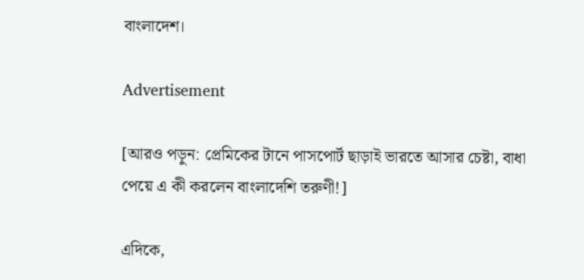বাংলাদেশ।

Advertisement

[আরও পড়ুন: প্রেমিকের টানে পাসপোর্ট ছাড়াই ভারতে আসার চেষ্টা, বাধা পেয়ে এ কী করলেন বাংলাদেশি তরুণী!]

এদিকে,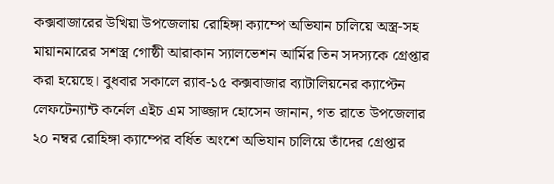কক্সবাজারের উখিয়া উপজেলায় রোহিঙ্গা ক্যাম্পে অভিযান চালিয়ে অস্ত্র-সহ মায়ানমারের সশস্ত্র গোষ্ঠী আরাকান স্যালভেশন আর্মির তিন সদস্যকে গ্রেপ্তার করা হয়েছে। বুধবার সকালে র‍্যাব-১৫ কক্সবাজার ব্যাটালিয়নের ক্যাপ্টেন লেফটেন্যান্ট কর্নেল এইচ এম সাজ্জাদ হোসেন জানান, গত রাতে উপজেলার ২০ নম্বর রোহিঙ্গা ক্যাম্পের বর্ধিত অংশে অভিযান চালিয়ে তাঁদের গ্রেপ্তার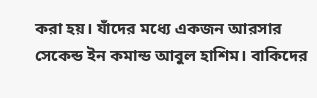করা হয়। যাঁদের মধ্যে একজন আরসার সেকেন্ড ইন কমান্ড আবুল হাশিম। বাকিদের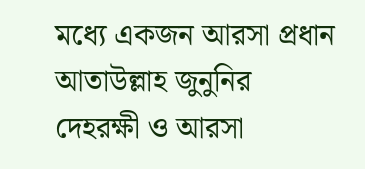মধ্যে একজন আরসা প্রধান আতাউল্লাহ জুনুনির দেহরক্ষী ও আরসা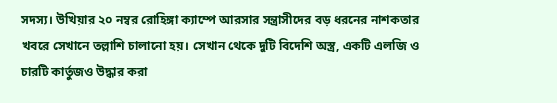সদস্য। উখিয়ার ২০ নম্বর রোহিঙ্গা ক্যাম্পে আরসার সন্ত্রাসীদের বড় ধরনের নাশকতার খবরে সেখানে তল্লাশি চালানো হয়। সেখান থেকে দুটি বিদেশি অস্ত্র, একটি এলজি ও চারটি কার্তুজও উদ্ধার করা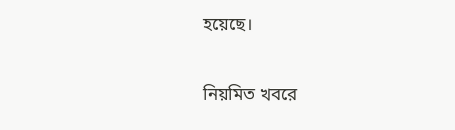হয়েছে।

নিয়মিত খবরে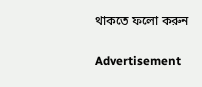থাকতে ফলো করুন

Advertisement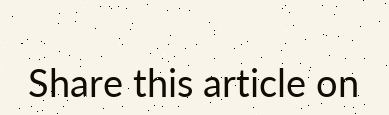Share this article on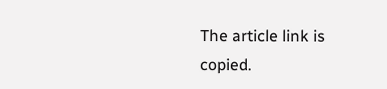The article link is copied.